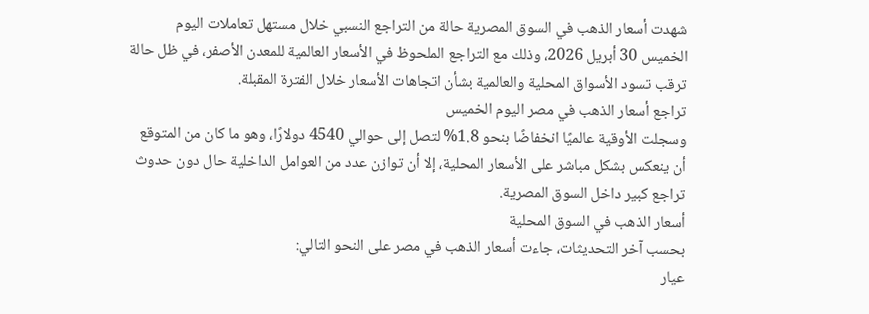شهدت أسعار الذهب في السوق المصرية حالة من التراجع النسبي خلال مستهل تعاملات اليوم الخميس 30 أبريل 2026، وذلك مع التراجع الملحوظ في الأسعار العالمية للمعدن الأصفر، في ظل حالة ترقب تسود الأسواق المحلية والعالمية بشأن اتجاهات الأسعار خلال الفترة المقبلة.
تراجع أسعار الذهب في مصر اليوم الخميس
وسجلت الأوقية عالميًا انخفاضًا بنحو 1.8% لتصل إلى حوالي 4540 دولارًا، وهو ما كان من المتوقع أن ينعكس بشكل مباشر على الأسعار المحلية، إلا أن توازن عدد من العوامل الداخلية حال دون حدوث تراجع كبير داخل السوق المصرية.
أسعار الذهب في السوق المحلية
بحسب آخر التحديثات، جاءت أسعار الذهب في مصر على النحو التالي:
عيار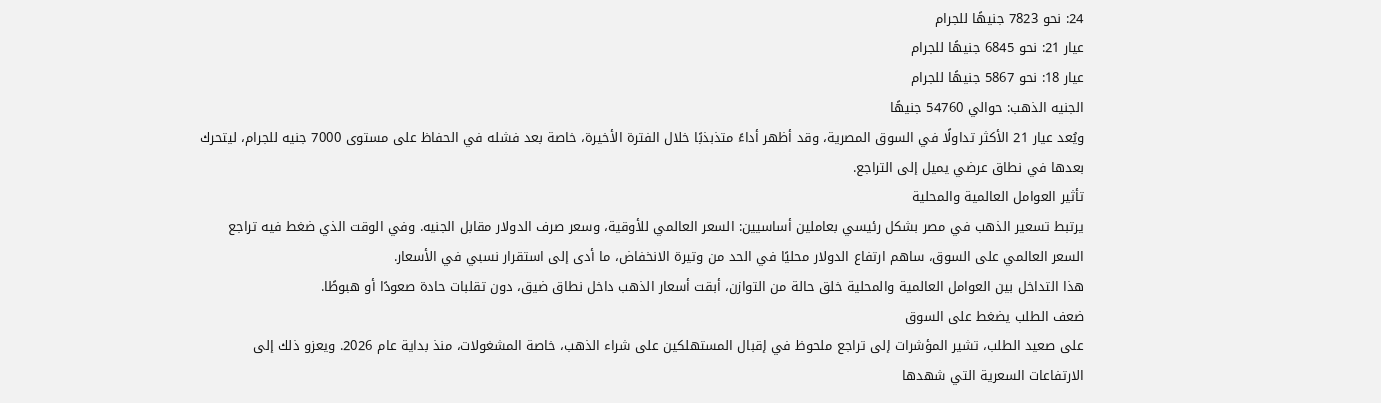24: نحو 7823 جنيهًا للجرام
عيار 21: نحو 6845 جنيهًا للجرام
عيار 18: نحو 5867 جنيهًا للجرام
الجنيه الذهب: حوالي 54760 جنيهًا
ويُعد عيار 21 الأكثر تداولًا في السوق المصرية، وقد أظهر أداءً متذبذبًا خلال الفترة الأخيرة، خاصة بعد فشله في الحفاظ على مستوى 7000 جنيه للجرام، ليتحرك بعدها في نطاق عرضي يميل إلى التراجع.
تأثير العوامل العالمية والمحلية
يرتبط تسعير الذهب في مصر بشكل رئيسي بعاملين أساسيين: السعر العالمي للأوقية، وسعر صرف الدولار مقابل الجنيه. وفي الوقت الذي ضغط فيه تراجع السعر العالمي على السوق، ساهم ارتفاع الدولار محليًا في الحد من وتيرة الانخفاض، ما أدى إلى استقرار نسبي في الأسعار.
هذا التداخل بين العوامل العالمية والمحلية خلق حالة من التوازن، أبقت أسعار الذهب داخل نطاق ضيق، دون تقلبات حادة صعودًا أو هبوطًا.
ضعف الطلب يضغط على السوق
على صعيد الطلب، تشير المؤشرات إلى تراجع ملحوظ في إقبال المستهلكين على شراء الذهب، خاصة المشغولات، منذ بداية عام 2026. ويعزو ذلك إلى الارتفاعات السعرية التي شهدها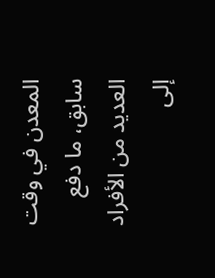المعدن في وقت سابق، ما دفع العديد من الأفراد إلى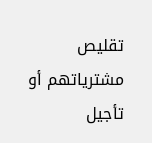تقليص مشترياتهم أو تأجيل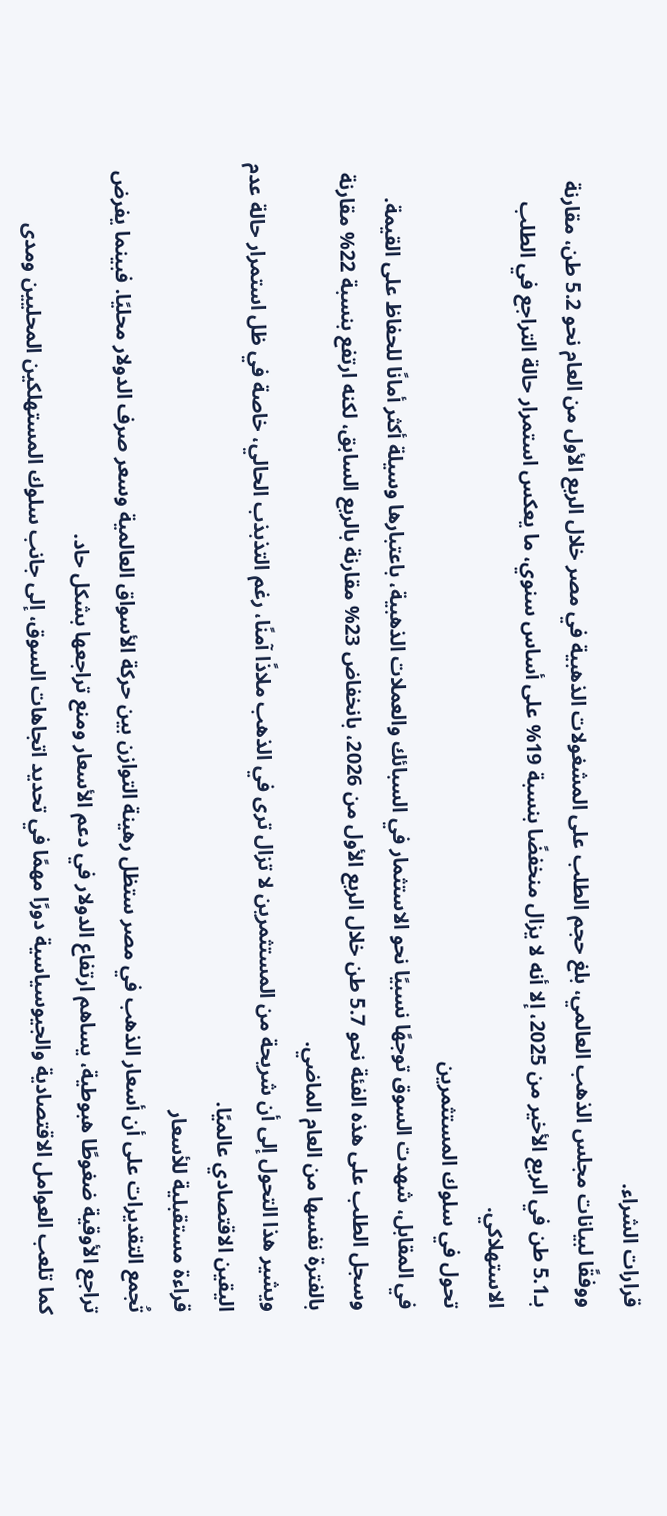قرارات الشراء.
ووفقًا لبيانات مجلس الذهب العالمي، بلغ حجم الطلب على المشغولات الذهبية في مصر خلال الربع الأول من العام نحو 5.2 طن، مقارنة بـ5.1 طن في الربع الأخير من 2025، إلا أنه لا يزال منخفضًا بنسبة 19% على أساس سنوي، ما يعكس استمرار حالة التراجع في الطلب الاستهلاكي.
تحول في سلوك المستثمرين
في المقابل، شهدت السوق توجهًا نسبيًا نحو الاستثمار في السبائك والعملات الذهبية، باعتبارها وسيلة أكثر أمانًا للحفاظ على القيمة. وسجل الطلب على هذه الفئة نحو 5.7 طن خلال الربع الأول من 2026، بانخفاض 23% مقارنة بالربع السابق، لكنه ارتفع بنسبة 22% مقارنة بالفترة نفسها من العام الماضي.
ويشير هذا التحول إلى أن شريحة من المستثمرين لا تزال ترى في الذهب ملاذًا آمنًا، رغم التذبذب الحالي، خاصة في ظل استمرار حالة عدم اليقين الاقتصادي عالميًا.
قراءة مستقبلية للأسعار
تُجمع التقديرات على أن أسعار الذهب في مصر ستظل رهينة التوازن بين حركة الأسواق العالمية وسعر صرف الدولار محليًا. فبينما يفرض تراجع الأوقية ضغوطًا هبوطية، يساهم ارتفاع الدولار في دعم الأسعار ومنع تراجعها بشكل حاد.
كما تلعب العوامل الاقتصادية والجيوسياسية دورًا مهمًا في تحديد اتجاهات السوق، إلى جانب سلوك المستهلكين المحليين ومدى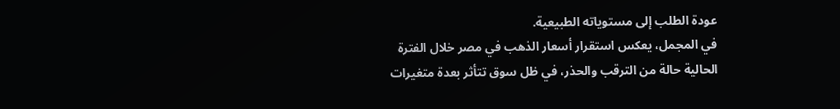عودة الطلب إلى مستوياته الطبيعية.
في المجمل، يعكس استقرار أسعار الذهب في مصر خلال الفترة الحالية حالة من الترقب والحذر، في ظل سوق تتأثر بعدة متغيرات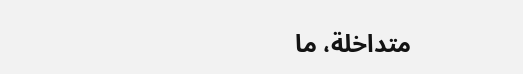متداخلة، ما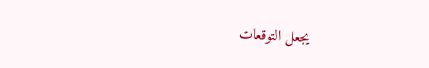يجعل التوقعات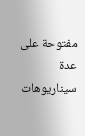مفتوحة على عدة سيناريوهات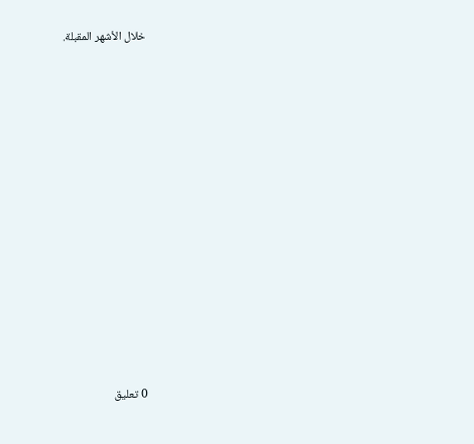خلال الأشهر المقبلة.















0 تعليق